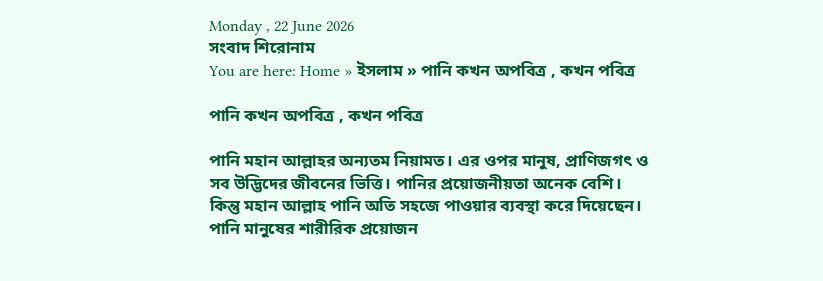Monday , 22 June 2026
সংবাদ শিরোনাম
You are here: Home » ইসলাম » পানি কখন অপবিত্র , কখন পবিত্র

পানি কখন অপবিত্র , কখন পবিত্র

পানি মহান আল্লাহর অন্যতম নিয়ামত। এর ওপর মানুষ, প্রাণিজগৎ ও সব উদ্ভিদের জীবনের ভিত্তি। পানির প্রয়োজনীয়তা অনেক বেশি। কিন্তু মহান আল্লাহ পানি অতি সহজে পাওয়ার ব্যবস্থা করে দিয়েছেন। পানি মানুষের শারীরিক প্রয়োজন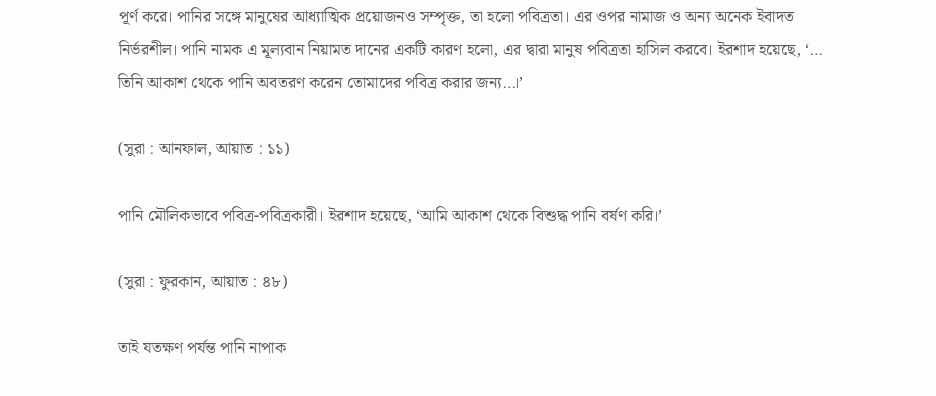পূর্ণ করে। পানির সঙ্গে মানুষের আধ্যাত্মিক প্রয়োজনও সম্পৃক্ত, তা হলো পবিত্রতা। এর ওপর নামাজ ও অন্য অনেক ইবাদত নির্ভরশীল। পানি নামক এ মূল্যবান নিয়ামত দানের একটি কারণ হলো, এর দ্বারা মানুষ পবিত্রতা হাসিল করবে। ইরশাদ হয়েছে, ‘… তিনি আকাশ থেকে পানি অবতরণ করেন তোমাদের পবিত্র করার জন্য…।’

(সুরা : আনফাল, আয়াত : ১১)

পানি মৌলিকভাবে পবিত্র-পবিত্রকারী। ইরশাদ হয়েছে, ‘আমি আকাশ থেকে বিশুদ্ধ পানি বর্ষণ করি।’

(সুরা : ফুরকান, আয়াত : ৪৮)

তাই যতক্ষণ পর্যন্ত পানি নাপাক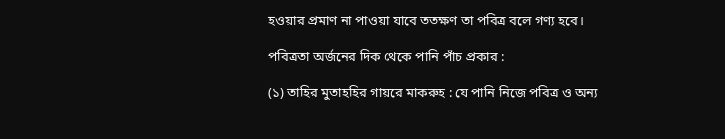হওয়ার প্রমাণ না পাওয়া যাবে ততক্ষণ তা পবিত্র বলে গণ্য হবে।

পবিত্রতা অর্জনের দিক থেকে পানি পাঁচ প্রকার :

(১) তাহির মুতাহহির গায়রে মাকরুহ : যে পানি নিজে পবিত্র ও অন্য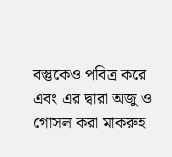বস্তুকেও পবিত্র করে এবং এর দ্বারা অজু ও গোসল করা মাকরুহ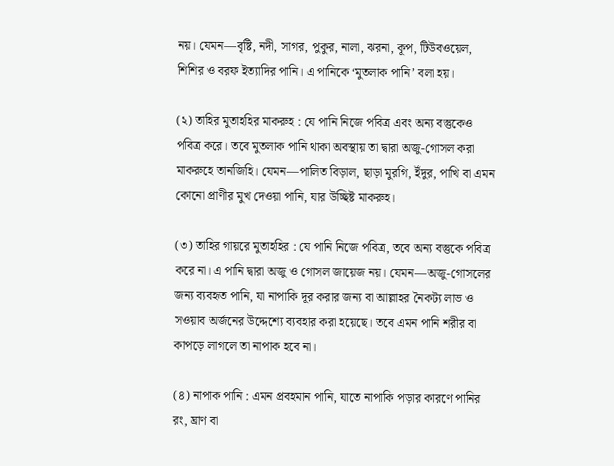নয়। যেমন—বৃষ্টি, নদী, সাগর, পুকুর, নালা, ঝরনা, কূপ, টিউবওয়েল, শিশির ও বরফ ইত্যাদির পানি। এ পানিকে ‘মুতলাক পানি’ বলা হয়।

(২) তাহির মুতাহহির মাকরুহ : যে পানি নিজে পবিত্র এবং অন্য বস্তুকেও পবিত্র করে। তবে মুতলাক পানি থাকা অবস্থায় তা দ্বারা অজু-গোসল করা মাকরুহে তানজিহি। যেমন—পালিত বিড়াল, ছাড়া মুরগি, ইঁদুর, পাখি বা এমন কোনো প্রাণীর মুখ দেওয়া পানি, যার উচ্ছিষ্ট মাকরুহ।

(৩) তাহির গায়রে মুতাহহির : যে পানি নিজে পবিত্র, তবে অন্য বস্তুকে পবিত্র করে না। এ পানি দ্বারা অজু ও গোসল জায়েজ নয়। যেমন—অজু-গোসলের জন্য ব্যবহৃত পানি, যা নাপাকি দূর করার জন্য বা আল্লাহর নৈকট্য লাভ ও সওয়াব অর্জনের উদ্দেশ্যে ব্যবহার করা হয়েছে। তবে এমন পানি শরীর বা কাপড়ে লাগলে তা নাপাক হবে না।

(৪) নাপাক পানি : এমন প্রবহমান পানি, যাতে নাপাকি পড়ার কারণে পানির রং, ঘ্রাণ বা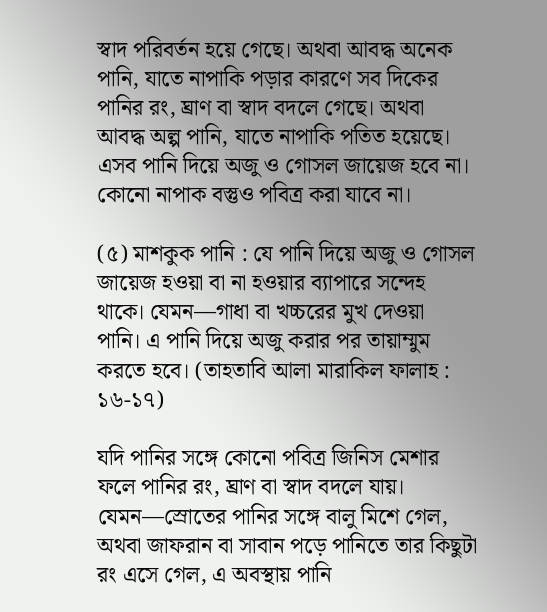স্বাদ পরিবর্তন হয়ে গেছে। অথবা আবদ্ধ অনেক পানি, যাতে নাপাকি পড়ার কারণে সব দিকের পানির রং, ঘ্রাণ বা স্বাদ বদলে গেছে। অথবা আবদ্ধ অল্প পানি, যাতে নাপাকি পতিত হয়েছে। এসব পানি দিয়ে অজু ও গোসল জায়েজ হবে না। কোনো নাপাক বস্তুও পবিত্র করা যাবে না।

(৫) মাশকুক পানি : যে পানি দিয়ে অজু ও গোসল জায়েজ হওয়া বা না হওয়ার ব্যাপারে সন্দেহ থাকে। যেমন—গাধা বা খচ্চরের মুখ দেওয়া পানি। এ পানি দিয়ে অজু করার পর তায়াম্মুম করতে হবে। (তাহতাবি আলা মারাকিল ফালাহ : ১৬-১৭)

যদি পানির সঙ্গে কোনো পবিত্র জিনিস মেশার ফলে পানির রং, ঘ্রাণ বা স্বাদ বদলে যায়। যেমন—স্রোতের পানির সঙ্গে বালু মিশে গেল, অথবা জাফরান বা সাবান পড়ে পানিতে তার কিছুটা রং এসে গেল, এ অবস্থায় পানি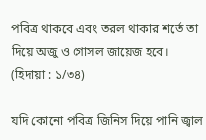পবিত্র থাকবে এবং তরল থাকার শর্তে তা দিয়ে অজু ও গোসল জায়েজ হবে। (হিদায়া : ১/৩৪)

যদি কোনো পবিত্র জিনিস দিয়ে পানি জ্বাল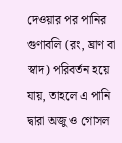দেওয়ার পর পানির গুণাবলি (রং, ঘ্রাণ বা স্বাদ) পরিবর্তন হয়ে যায়, তাহলে এ পানি দ্বারা অজু ও গোসল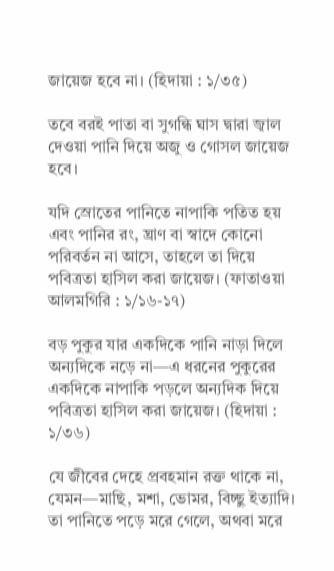জায়েজ হবে না। (হিদায়া : ১/৩৫)

তবে বরই পাতা বা সুগন্ধি ঘাস দ্বারা জ্বাল দেওয়া পানি দিয়ে অজু ও গোসল জায়েজ হবে।

যদি স্রোতের পানিতে নাপাকি পতিত হয় এবং পানির রং, ঘ্রাণ বা স্বাদে কোনো পরিবর্তন না আসে, তাহলে তা দিয়ে পবিত্রতা হাসিল করা জায়েজ। (ফাতাওয়া আলমগিরি : ১/১৬-১৭)

বড় পুকুর যার একদিকে পানি নাড়া দিলে অন্যদিকে নড়ে না—এ ধরনের পুকুরের একদিকে নাপাকি পড়লে অন্যদিক দিয়ে পবিত্রতা হাসিল করা জায়েজ। (হিদায়া : ১/৩৬)

যে জীবের দেহে প্রবহমান রক্ত থাকে না, যেমন—মাছি, মশা, ভোমর, বিচ্ছু ইত্যাদি। তা পানিতে পড়ে মরে গেলে, অথবা মরে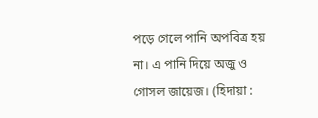পড়ে গেলে পানি অপবিত্র হয় না। এ পানি দিয়ে অজু ও গোসল জায়েজ। (হিদায়া :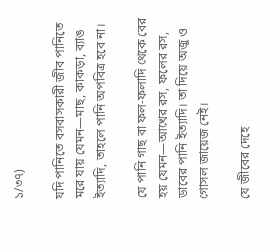১/৩৭)

যদি পানিতে বসবাসকারী জীব পানিতে মরে যায় যেমন—মাছ, কাকড়া, ব্যাঙ ইত্যাদি, তাহলে পানি অপবিত্র হবে না।

যে পানি গাছ বা ফল-ফলাদি থেকে বের হয় যেমন—আখের রস, ফলের রস, ডাবের পানি ইত্যাদি। তা দিয়ে অজু ও গোসল জায়েজ নেই।

যে জীবের দেহে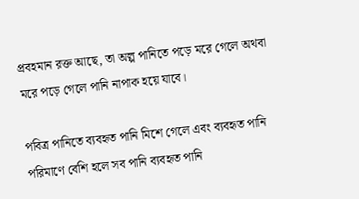প্রবহমান রক্ত আছে, তা অল্প পানিতে পড়ে মরে গেলে অথবা মরে পড়ে গেলে পানি নাপাক হয়ে যাবে।

পবিত্র পানিতে ব্যবহৃত পানি মিশে গেলে এবং ব্যবহৃত পানি পরিমাণে বেশি হলে সব পানি ব্যবহৃত পানি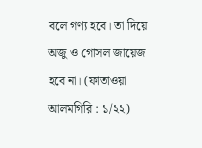বলে গণ্য হবে। তা দিয়ে অজু ও গোসল জায়েজ হবে না। (ফাতাওয়া আলমগিরি : ১/২২)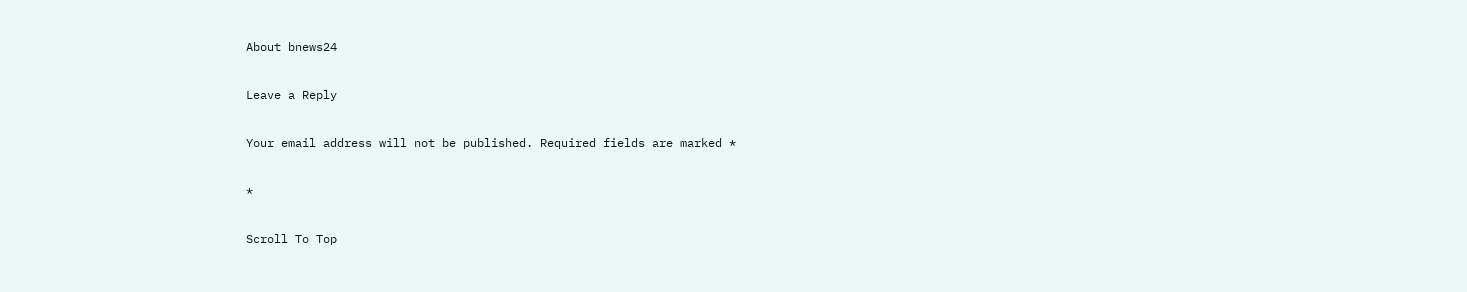About bnews24

Leave a Reply

Your email address will not be published. Required fields are marked *

*

Scroll To Top